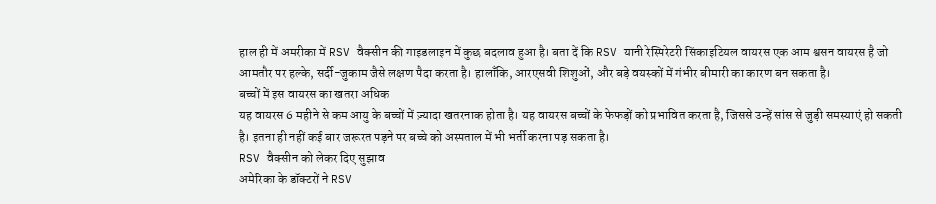हाल ही में अमरीका में RSV वैक्सीन की गाइडलाइन में कुछ बदलाव हुआ है। बता दें कि RSV यानी रेस्पिरेटरी सिंकाइटियल वायरस एक आम श्वसन वायरस है जो आमतौर पर हल्के, सर्दी-जुकाम जैसे लक्षण पैदा करता है। हालाँकि, आरएसवी शिशुओं, और बड़े वयस्कों में गंभीर बीमारी का कारण बन सकता है।
बच्चों में इस वायरस का खतरा अधिक
यह वायरस 6 महीने से कम आयु के बच्चों में ज़्यादा खतरनाक होता है। यह वायरस बच्चों के फेफड़ों को प्रभावित करता है, जिससे उन्हें सांस से जुड़ी समस्याएं हो सकती है। इतना ही नहीं कई बार जरूरत पड़ने पर बच्चे को अस्पताल में भी भर्ती करना पड़ सकता है।
RSV वैक्सीन को लेकर दिए सुझाव
अमेरिका के डॉक्टरों ने RSV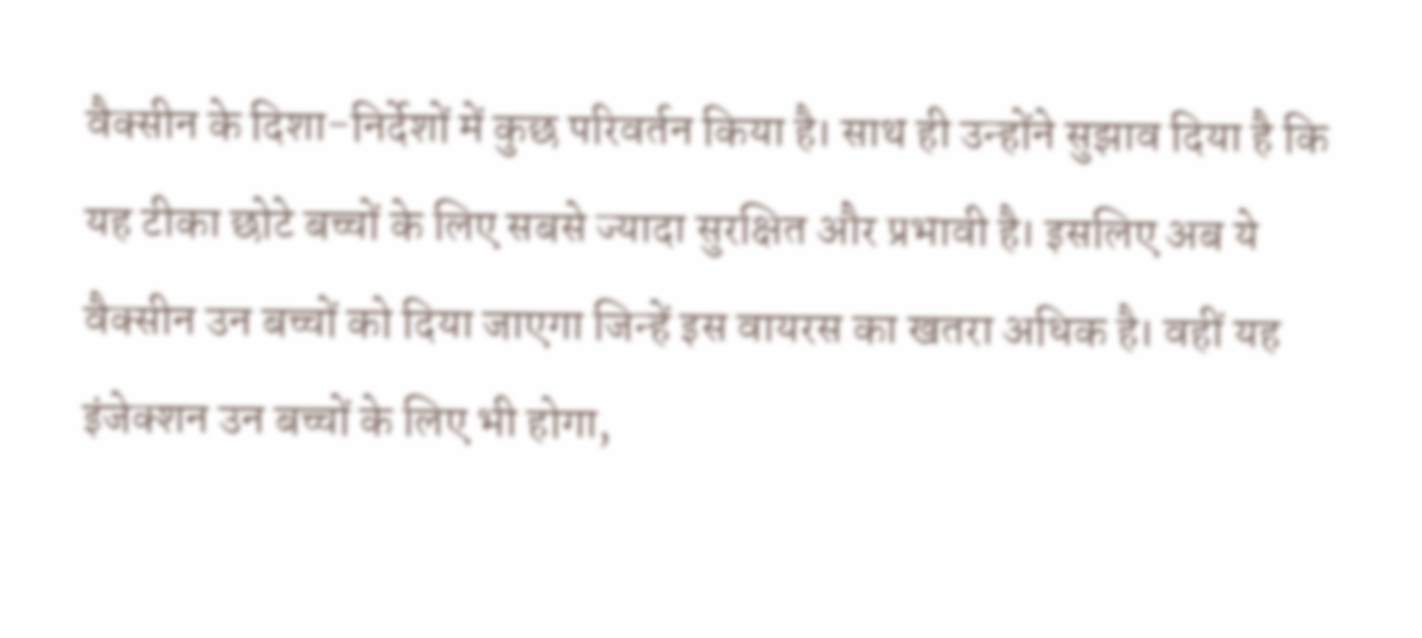वैक्सीन के दिशा-निर्देशों में कुछ परिवर्तन किया है। साथ ही उन्होंने सुझाव दिया है कि यह टीका छोटे बच्चों के लिए सबसे ज्यादा सुरक्षित और प्रभावी है। इसलिए अब ये वैक्सीन उन बच्चों को दिया जाएगा जिन्हें इस वायरस का खतरा अधिक है। वहीं यह इंजेक्शन उन बच्चों के लिए भी होगा,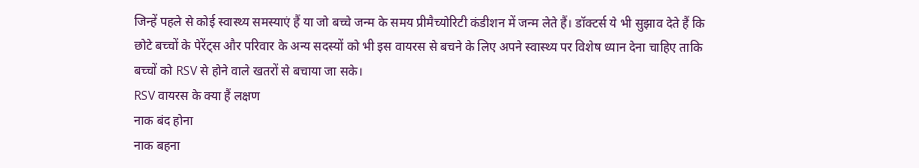जिन्हें पहले से कोई स्वास्थ्य समस्याएं हैं या जो बच्चे जन्म के समय प्रीमैच्योरिटी कंडीशन में जन्म लेते हैं। डॉक्टर्स ये भी सुझाव देते हैं कि छोटे बच्चों के पेरेंट्स और परिवार के अन्य सदस्यों को भी इस वायरस से बचने के लिए अपने स्वास्थ्य पर विशेष ध्यान देना चाहिए ताकि बच्चों को RSV से होने वाले खतरों से बचाया जा सके।
RSV वायरस के क्या हैं लक्षण
नाक बंद होना
नाक बहना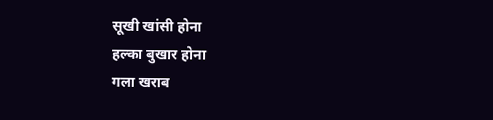सूखी खांसी होना
हल्का बुखार होना
गला खराब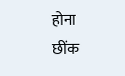होना
छींक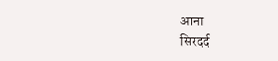आना
सिरदर्द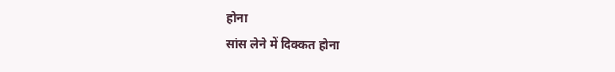होना
सांस लेने में दिक्कत होना